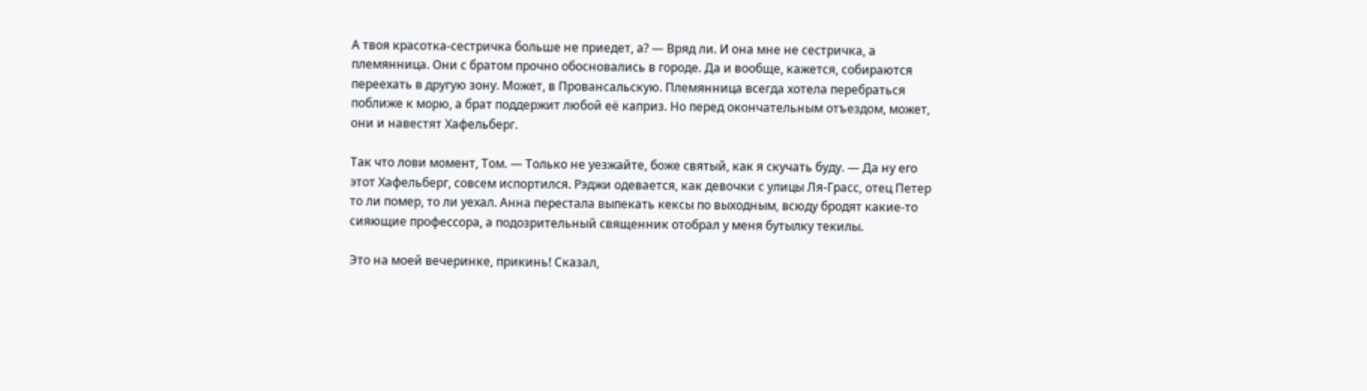А твоя красотка-сестричка больше не приедет, а? — Вряд ли. И она мне не сестричка, а племянница. Они с братом прочно обосновались в городе. Да и вообще, кажется, собираются переехать в другую зону. Может, в Провансальскую. Племянница всегда хотела перебраться поближе к морю, а брат поддержит любой её каприз. Но перед окончательным отъездом, может, они и навестят Хафельберг.

Так что лови момент, Том. — Только не уезжайте, боже святый, как я скучать буду. — Да ну его этот Хафельберг, совсем испортился. Рэджи одевается, как девочки с улицы Ля-Грасс, отец Петер то ли помер, то ли уехал. Анна перестала выпекать кексы по выходным, всюду бродят какие-то сияющие профессора, а подозрительный священник отобрал у меня бутылку текилы.

Это на моей вечеринке, прикинь! Сказал,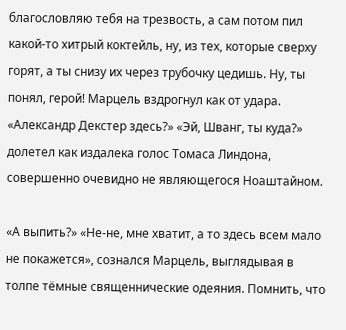благословляю тебя на трезвость, а сам потом пил какой-то хитрый коктейль, ну, из тех, которые сверху горят, а ты снизу их через трубочку цедишь. Ну, ты понял, герой! Марцель вздрогнул как от удара. «Александр Декстер здесь?» «Эй, Шванг, ты куда?» долетел как издалека голос Томаса Линдона, совершенно очевидно не являющегося Ноаштайном.

«А выпить?» «Не-не, мне хватит, а то здесь всем мало не покажется», сознался Марцель, выглядывая в толпе тёмные священнические одеяния. Помнить, что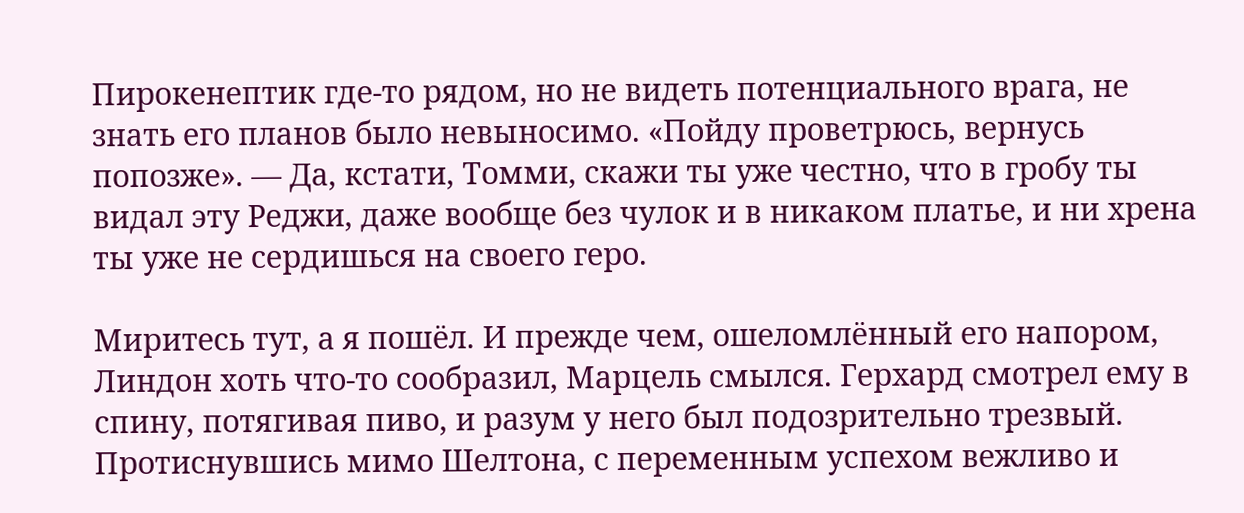Пирокенептик где-то рядом, но не видеть потенциального врага, не знать его планов было невыносимо. «Пойду проветрюсь, вернусь попозже». — Да, кстати, Томми, скажи ты уже честно, что в гробу ты видал эту Реджи, даже вообще без чулок и в никаком платье, и ни хрена ты уже не сердишься на своего геро.

Миритесь тут, а я пошёл. И прежде чем, ошеломлённый его напором, Линдон хоть что-то сообразил, Марцель смылся. Герхард смотрел ему в спину, потягивая пиво, и разум у него был подозрительно трезвый. Протиснувшись мимо Шелтона, с переменным успехом вежливо и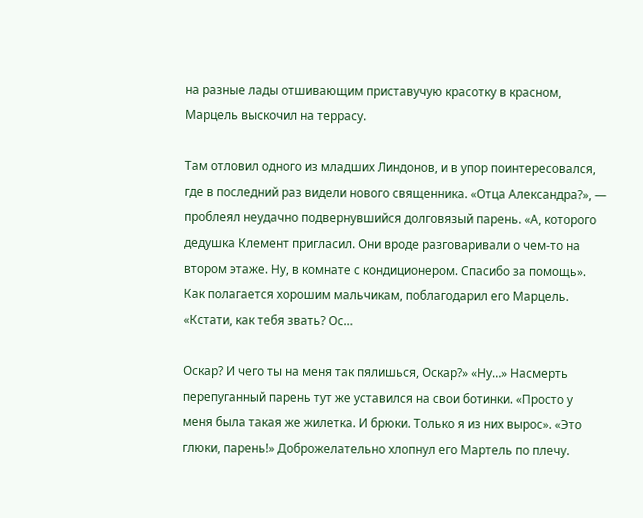на разные лады отшивающим приставучую красотку в красном, Марцель выскочил на террасу.

Там отловил одного из младших Линдонов, и в упор поинтересовался, где в последний раз видели нового священника. «Отца Александра?», — проблеял неудачно подвернувшийся долговязый парень. «А, которого дедушка Клемент пригласил. Они вроде разговаривали о чем-то на втором этаже. Ну, в комнате с кондиционером. Спасибо за помощь». Как полагается хорошим мальчикам, поблагодарил его Марцель. «Кстати, как тебя звать? Ос…

Оскар? И чего ты на меня так пялишься, Оскар?» «Ну…» Насмерть перепуганный парень тут же уставился на свои ботинки. «Просто у меня была такая же жилетка. И брюки. Только я из них вырос». «Это глюки, парень!» Доброжелательно хлопнул его Мартель по плечу.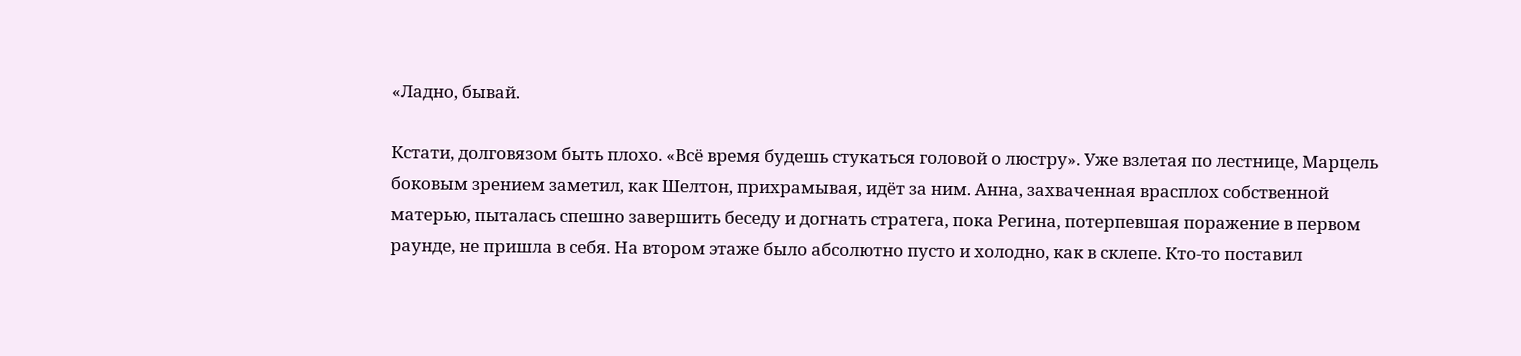«Ладно, бывай.

Кстати, долговязом быть плохо. «Всё время будешь стукаться головой о люстру». Уже взлетая по лестнице, Марцель боковым зрением заметил, как Шелтон, прихрамывая, идёт за ним. Анна, захваченная врасплох собственной матерью, пыталась спешно завершить беседу и догнать стратега, пока Регина, потерпевшая поражение в первом раунде, не пришла в себя. На втором этаже было абсолютно пусто и холодно, как в склепе. Кто-то поставил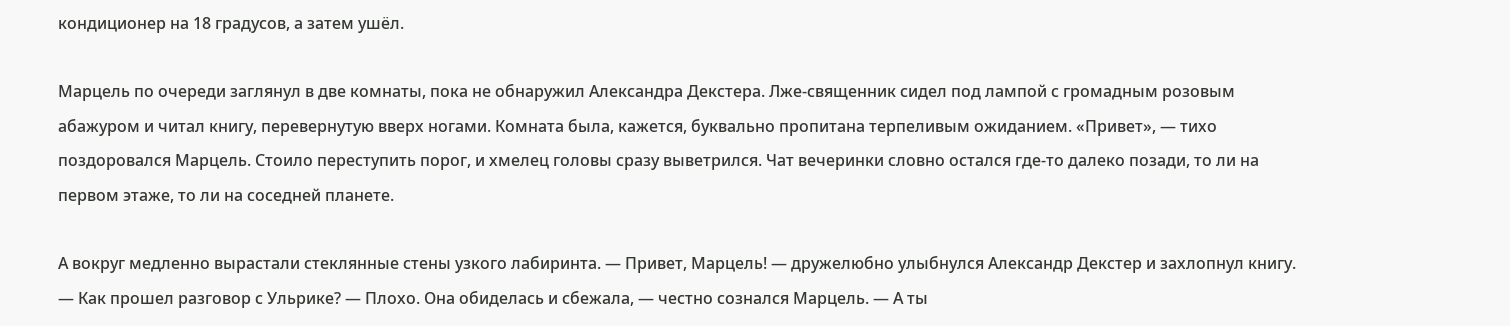кондиционер на 18 градусов, а затем ушёл.

Марцель по очереди заглянул в две комнаты, пока не обнаружил Александра Декстера. Лже-священник сидел под лампой с громадным розовым абажуром и читал книгу, перевернутую вверх ногами. Комната была, кажется, буквально пропитана терпеливым ожиданием. «Привет», — тихо поздоровался Марцель. Стоило переступить порог, и хмелец головы сразу выветрился. Чат вечеринки словно остался где-то далеко позади, то ли на первом этаже, то ли на соседней планете.

А вокруг медленно вырастали стеклянные стены узкого лабиринта. — Привет, Марцель! — дружелюбно улыбнулся Александр Декстер и захлопнул книгу. — Как прошел разговор с Ульрике? — Плохо. Она обиделась и сбежала, — честно сознался Марцель. — А ты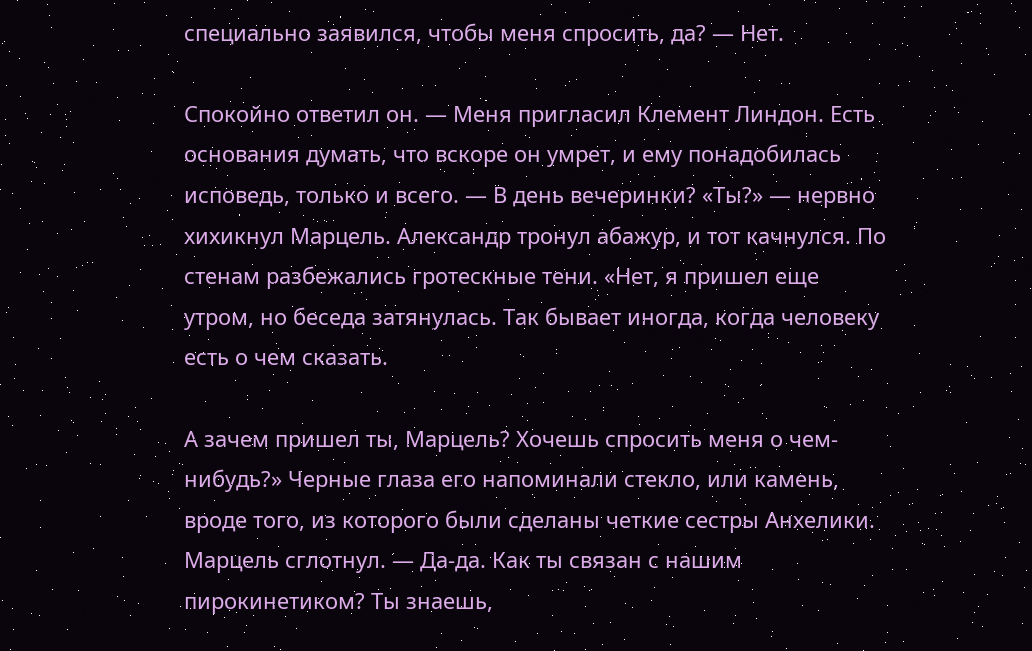специально заявился, чтобы меня спросить, да? — Нет.

Спокойно ответил он. — Меня пригласил Клемент Линдон. Есть основания думать, что вскоре он умрет, и ему понадобилась исповедь, только и всего. — В день вечеринки? «Ты?» — нервно хихикнул Марцель. Александр тронул абажур, и тот качнулся. По стенам разбежались гротескные тени. «Нет, я пришел еще утром, но беседа затянулась. Так бывает иногда, когда человеку есть о чем сказать.

А зачем пришел ты, Марцель? Хочешь спросить меня о чем-нибудь?» Черные глаза его напоминали стекло, или камень, вроде того, из которого были сделаны четкие сестры Анхелики. Марцель сглотнул. — Да-да. Как ты связан с нашим пирокинетиком? Ты знаешь,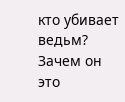кто убивает ведьм? Зачем он это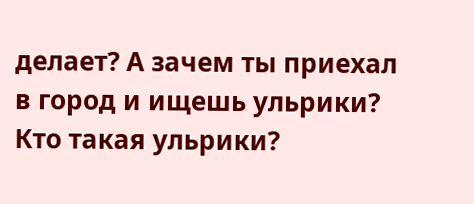делает? А зачем ты приехал в город и ищешь ульрики? Кто такая ульрики?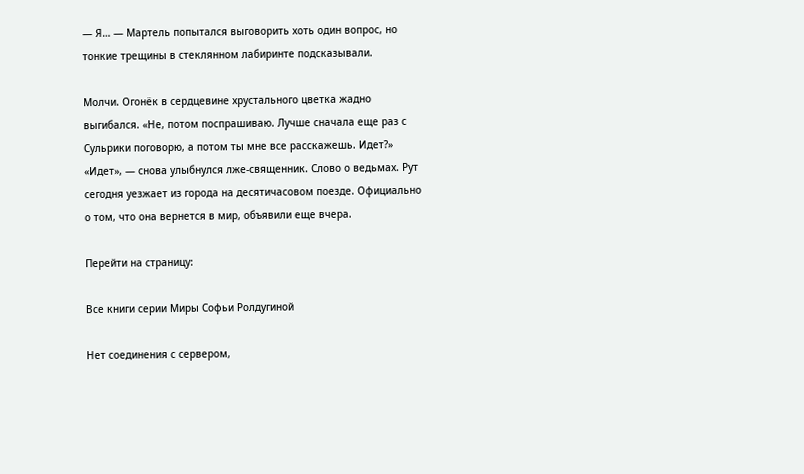— Я… — Мартель попытался выговорить хоть один вопрос, но тонкие трещины в стеклянном лабиринте подсказывали.

Молчи. Огонёк в сердцевине хрустального цветка жадно выгибался. «Не, потом поспрашиваю. Лучше сначала еще раз с Сульрики поговорю, а потом ты мне все расскажешь. Идет?» «Идет», — снова улыбнулся лже-священник. Слово о ведьмах. Рут сегодня уезжает из города на десятичасовом поезде. Официально о том, что она вернется в мир, объявили еще вчера.

Перейти на страницу:

Все книги серии Миры Софьи Ролдугиной

Нет соединения с сервером,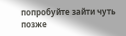попробуйте зайти чуть позже